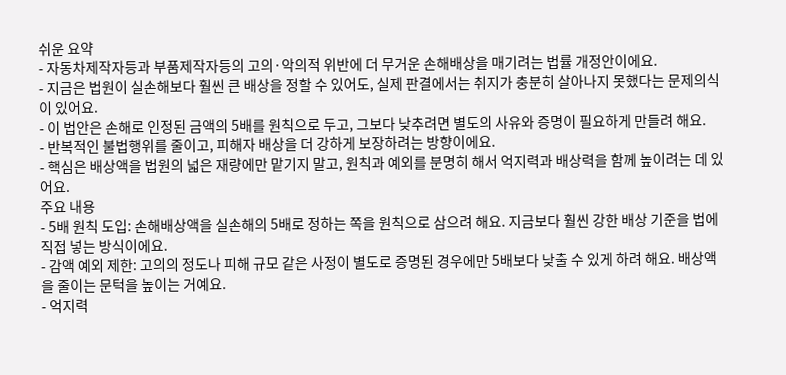쉬운 요약
- 자동차제작자등과 부품제작자등의 고의·악의적 위반에 더 무거운 손해배상을 매기려는 법률 개정안이에요.
- 지금은 법원이 실손해보다 훨씬 큰 배상을 정할 수 있어도, 실제 판결에서는 취지가 충분히 살아나지 못했다는 문제의식이 있어요.
- 이 법안은 손해로 인정된 금액의 5배를 원칙으로 두고, 그보다 낮추려면 별도의 사유와 증명이 필요하게 만들려 해요.
- 반복적인 불법행위를 줄이고, 피해자 배상을 더 강하게 보장하려는 방향이에요.
- 핵심은 배상액을 법원의 넓은 재량에만 맡기지 말고, 원칙과 예외를 분명히 해서 억지력과 배상력을 함께 높이려는 데 있어요.
주요 내용
- 5배 원칙 도입: 손해배상액을 실손해의 5배로 정하는 쪽을 원칙으로 삼으려 해요. 지금보다 훨씬 강한 배상 기준을 법에 직접 넣는 방식이에요.
- 감액 예외 제한: 고의의 정도나 피해 규모 같은 사정이 별도로 증명된 경우에만 5배보다 낮출 수 있게 하려 해요. 배상액을 줄이는 문턱을 높이는 거예요.
- 억지력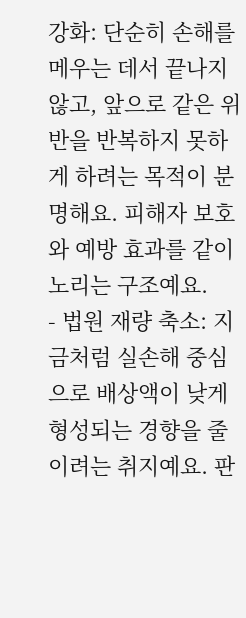강화: 단순히 손해를 메우는 데서 끝나지 않고, 앞으로 같은 위반을 반복하지 못하게 하려는 목적이 분명해요. 피해자 보호와 예방 효과를 같이 노리는 구조예요.
- 법원 재량 축소: 지금처럼 실손해 중심으로 배상액이 낮게 형성되는 경향을 줄이려는 취지예요. 판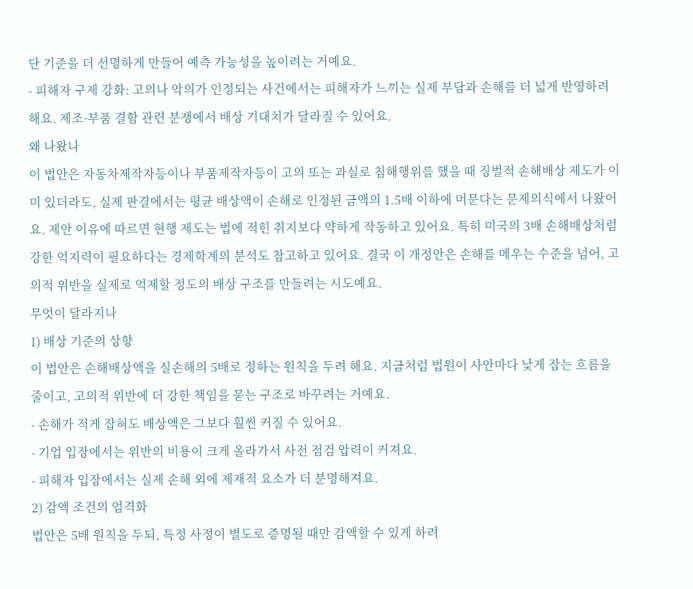단 기준을 더 선명하게 만들어 예측 가능성을 높이려는 거예요.
- 피해자 구제 강화: 고의나 악의가 인정되는 사건에서는 피해자가 느끼는 실제 부담과 손해를 더 넓게 반영하려 해요. 제조·부품 결함 관련 분쟁에서 배상 기대치가 달라질 수 있어요.
왜 나왔나
이 법안은 자동차제작자등이나 부품제작자등이 고의 또는 과실로 침해행위를 했을 때 징벌적 손해배상 제도가 이미 있더라도, 실제 판결에서는 평균 배상액이 손해로 인정된 금액의 1.5배 이하에 머문다는 문제의식에서 나왔어요. 제안 이유에 따르면 현행 제도는 법에 적힌 취지보다 약하게 작동하고 있어요. 특히 미국의 3배 손해배상처럼 강한 억지력이 필요하다는 경제학계의 분석도 참고하고 있어요. 결국 이 개정안은 손해를 메우는 수준을 넘어, 고의적 위반을 실제로 억제할 정도의 배상 구조를 만들려는 시도예요.
무엇이 달라지나
1) 배상 기준의 상향
이 법안은 손해배상액을 실손해의 5배로 정하는 원칙을 두려 해요. 지금처럼 법원이 사안마다 낮게 잡는 흐름을 줄이고, 고의적 위반에 더 강한 책임을 묻는 구조로 바꾸려는 거예요.
- 손해가 적게 잡혀도 배상액은 그보다 훨씬 커질 수 있어요.
- 기업 입장에서는 위반의 비용이 크게 올라가서 사전 점검 압력이 커져요.
- 피해자 입장에서는 실제 손해 외에 제재적 요소가 더 분명해져요.
2) 감액 조건의 엄격화
법안은 5배 원칙을 두되, 특정 사정이 별도로 증명될 때만 감액할 수 있게 하려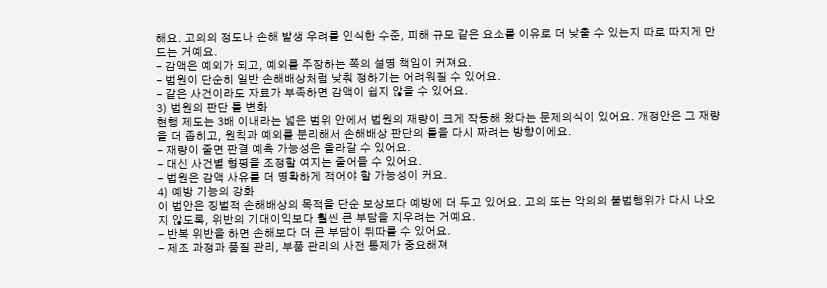해요. 고의의 정도나 손해 발생 우려를 인식한 수준, 피해 규모 같은 요소를 이유로 더 낮출 수 있는지 따로 따지게 만드는 거예요.
- 감액은 예외가 되고, 예외를 주장하는 쪽의 설명 책임이 커져요.
- 법원이 단순히 일반 손해배상처럼 낮춰 정하기는 어려워질 수 있어요.
- 같은 사건이라도 자료가 부족하면 감액이 쉽지 않을 수 있어요.
3) 법원의 판단 틀 변화
현행 제도는 3배 이내라는 넓은 범위 안에서 법원의 재량이 크게 작동해 왔다는 문제의식이 있어요. 개정안은 그 재량을 더 좁히고, 원칙과 예외를 분리해서 손해배상 판단의 틀을 다시 짜려는 방향이에요.
- 재량이 줄면 판결 예측 가능성은 올라갈 수 있어요.
- 대신 사건별 형평을 조정할 여지는 줄어들 수 있어요.
- 법원은 감액 사유를 더 명확하게 적어야 할 가능성이 커요.
4) 예방 기능의 강화
이 법안은 징벌적 손해배상의 목적을 단순 보상보다 예방에 더 두고 있어요. 고의 또는 악의의 불법행위가 다시 나오지 않도록, 위반의 기대이익보다 훨씬 큰 부담을 지우려는 거예요.
- 반복 위반을 하면 손해보다 더 큰 부담이 뒤따를 수 있어요.
- 제조 과정과 품질 관리, 부품 관리의 사전 통제가 중요해져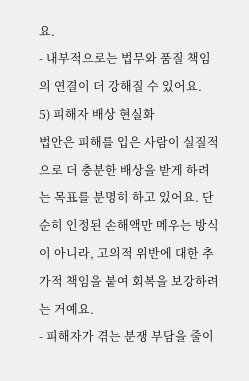요.
- 내부적으로는 법무와 품질 책임의 연결이 더 강해질 수 있어요.
5) 피해자 배상 현실화
법안은 피해를 입은 사람이 실질적으로 더 충분한 배상을 받게 하려는 목표를 분명히 하고 있어요. 단순히 인정된 손해액만 메우는 방식이 아니라, 고의적 위반에 대한 추가적 책임을 붙여 회복을 보강하려는 거예요.
- 피해자가 겪는 분쟁 부담을 줄이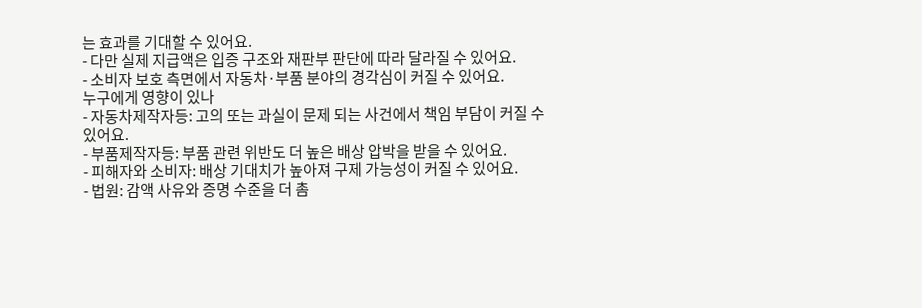는 효과를 기대할 수 있어요.
- 다만 실제 지급액은 입증 구조와 재판부 판단에 따라 달라질 수 있어요.
- 소비자 보호 측면에서 자동차·부품 분야의 경각심이 커질 수 있어요.
누구에게 영향이 있나
- 자동차제작자등: 고의 또는 과실이 문제 되는 사건에서 책임 부담이 커질 수 있어요.
- 부품제작자등: 부품 관련 위반도 더 높은 배상 압박을 받을 수 있어요.
- 피해자와 소비자: 배상 기대치가 높아져 구제 가능성이 커질 수 있어요.
- 법원: 감액 사유와 증명 수준을 더 촘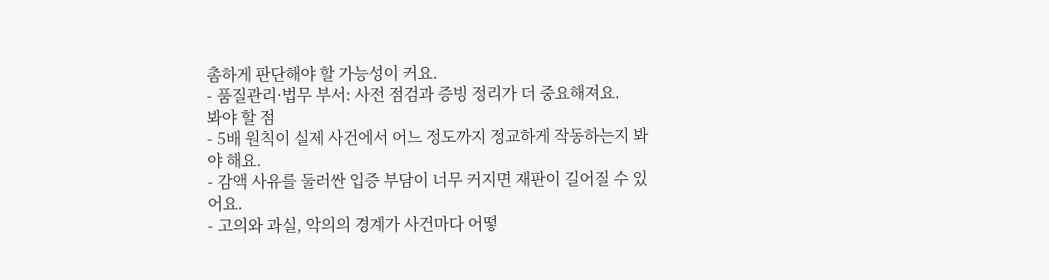촘하게 판단해야 할 가능성이 커요.
- 품질관리·법무 부서: 사전 점검과 증빙 정리가 더 중요해져요.
봐야 할 점
- 5배 원칙이 실제 사건에서 어느 정도까지 정교하게 작동하는지 봐야 해요.
- 감액 사유를 둘러싼 입증 부담이 너무 커지면 재판이 길어질 수 있어요.
- 고의와 과실, 악의의 경계가 사건마다 어떻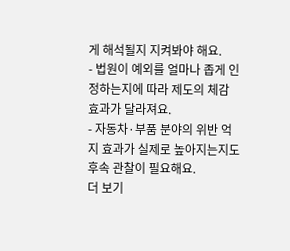게 해석될지 지켜봐야 해요.
- 법원이 예외를 얼마나 좁게 인정하는지에 따라 제도의 체감 효과가 달라져요.
- 자동차·부품 분야의 위반 억지 효과가 실제로 높아지는지도 후속 관찰이 필요해요.
더 보기